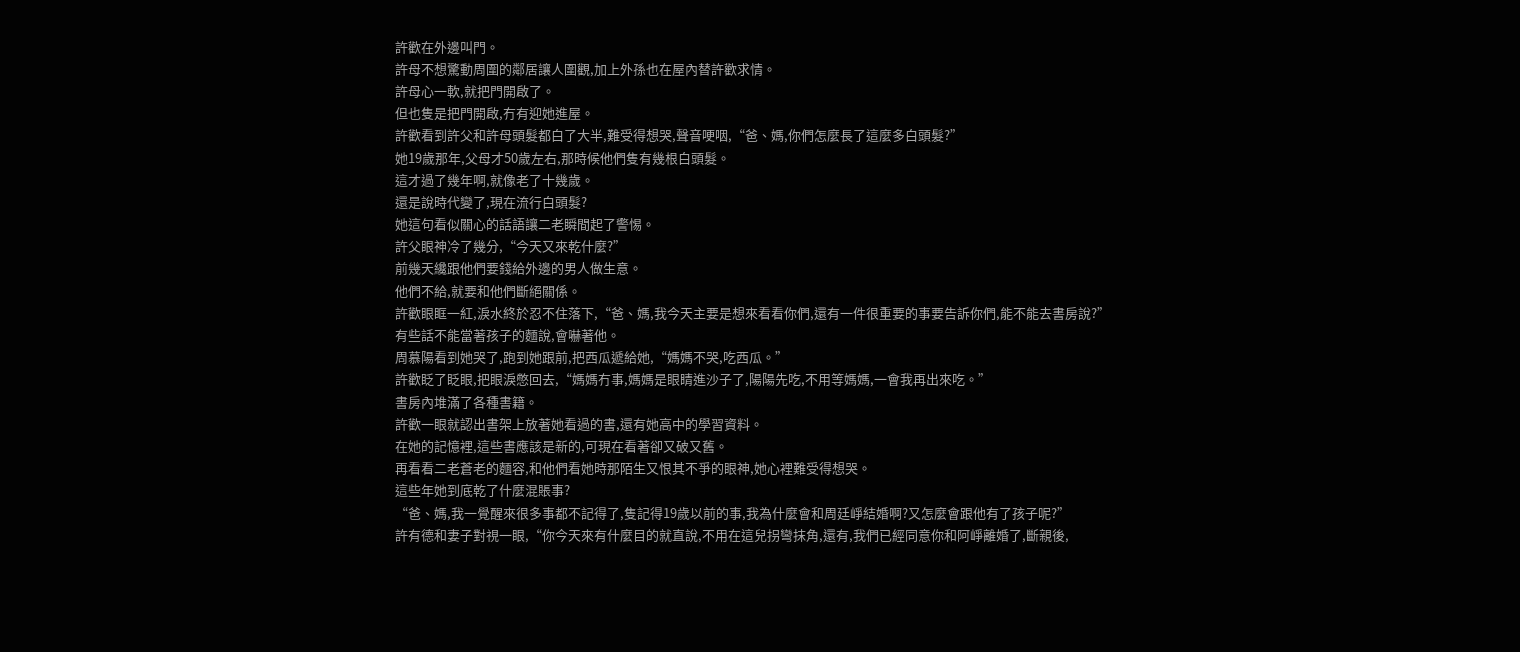許歡在外邊叫門。
許母不想驚動周圍的鄰居讓人圍觀,加上外孫也在屋內替許歡求情。
許母心一軟,就把門開啟了。
但也隻是把門開啟,冇有迎她進屋。
許歡看到許父和許母頭髮都白了大半,難受得想哭,聲音哽咽,“爸、媽,你們怎麼長了這麼多白頭髮?”
她19歲那年,父母才50歲左右,那時候他們隻有幾根白頭髮。
這才過了幾年啊,就像老了十幾歲。
還是說時代變了,現在流行白頭髮?
她這句看似關心的話語讓二老瞬間起了警惕。
許父眼神冷了幾分,“今天又來乾什麼?”
前幾天纔跟他們要錢給外邊的男人做生意。
他們不給,就要和他們斷絕關係。
許歡眼眶一紅,淚水終於忍不住落下,“爸、媽,我今天主要是想來看看你們,還有一件很重要的事要告訴你們,能不能去書房說?”
有些話不能當著孩子的麵說,會嚇著他。
周慕陽看到她哭了,跑到她跟前,把西瓜遞給她,“媽媽不哭,吃西瓜。”
許歡眨了眨眼,把眼淚憋回去,“媽媽冇事,媽媽是眼睛進沙子了,陽陽先吃,不用等媽媽,一會我再出來吃。”
書房內堆滿了各種書籍。
許歡一眼就認出書架上放著她看過的書,還有她高中的學習資料。
在她的記憶裡,這些書應該是新的,可現在看著卻又破又舊。
再看看二老蒼老的麵容,和他們看她時那陌生又恨其不爭的眼神,她心裡難受得想哭。
這些年她到底乾了什麼混賬事?
“爸、媽,我一覺醒來很多事都不記得了,隻記得19歲以前的事,我為什麼會和周廷崢結婚啊?又怎麼會跟他有了孩子呢?”
許有德和妻子對視一眼,“你今天來有什麼目的就直說,不用在這兒拐彎抹角,還有,我們已經同意你和阿崢離婚了,斷親後,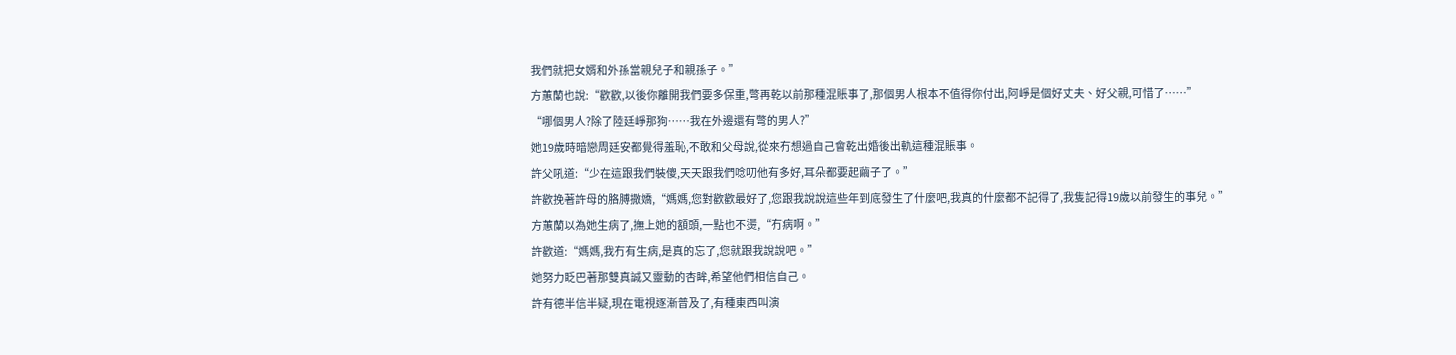我們就把女婿和外孫當親兒子和親孫子。”
方蕙蘭也說:“歡歡,以後你離開我們要多保重,彆再乾以前那種混賬事了,那個男人根本不值得你付出,阿崢是個好丈夫、好父親,可惜了……”
“哪個男人?除了陸廷崢那狗……我在外邊還有彆的男人?”
她19歲時暗戀周廷安都覺得羞恥,不敢和父母說,從來冇想過自己會乾出婚後出軌這種混賬事。
許父吼道:“少在這跟我們裝傻,天天跟我們唸叨他有多好,耳朵都要起繭子了。”
許歡挽著許母的胳膊撒嬌,“媽媽,您對歡歡最好了,您跟我說說這些年到底發生了什麼吧,我真的什麼都不記得了,我隻記得19歲以前發生的事兒。”
方蕙蘭以為她生病了,撫上她的額頭,一點也不燙,“冇病啊。”
許歡道:“媽媽,我冇有生病,是真的忘了,您就跟我說說吧。”
她努力眨巴著那雙真誠又靈動的杏眸,希望他們相信自己。
許有德半信半疑,現在電視逐漸普及了,有種東西叫演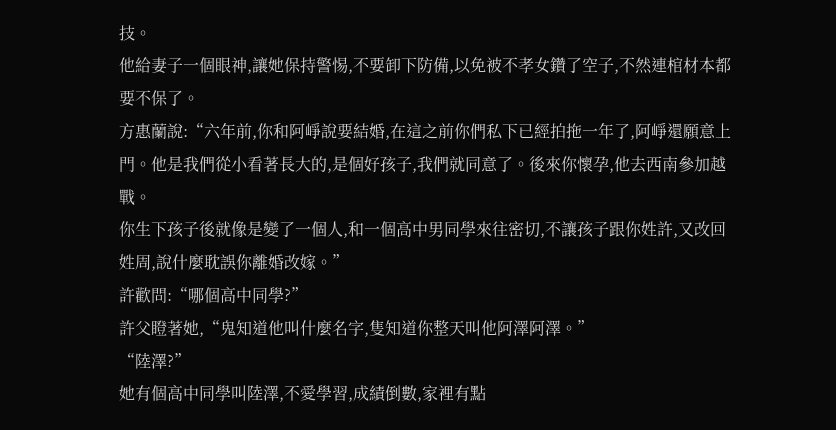技。
他給妻子一個眼神,讓她保持警惕,不要卸下防備,以免被不孝女鑽了空子,不然連棺材本都要不保了。
方惠蘭說:“六年前,你和阿崢說要結婚,在這之前你們私下已經拍拖一年了,阿崢還願意上門。他是我們從小看著長大的,是個好孩子,我們就同意了。後來你懷孕,他去西南參加越戰。
你生下孩子後就像是變了一個人,和一個高中男同學來往密切,不讓孩子跟你姓許,又改回姓周,說什麼耽誤你離婚改嫁。”
許歡問:“哪個高中同學?”
許父瞪著她,“鬼知道他叫什麼名字,隻知道你整天叫他阿澤阿澤。”
“陸澤?”
她有個高中同學叫陸澤,不愛學習,成績倒數,家裡有點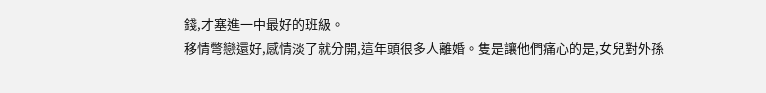錢,才塞進一中最好的班級。
移情彆戀還好,感情淡了就分開,這年頭很多人離婚。隻是讓他們痛心的是,女兒對外孫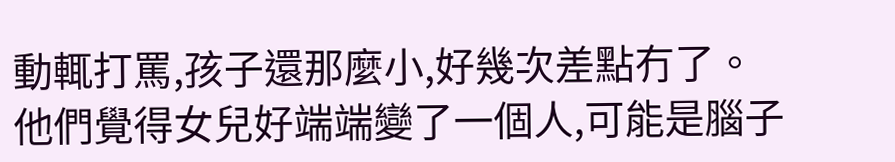動輒打罵,孩子還那麼小,好幾次差點冇了。
他們覺得女兒好端端變了一個人,可能是腦子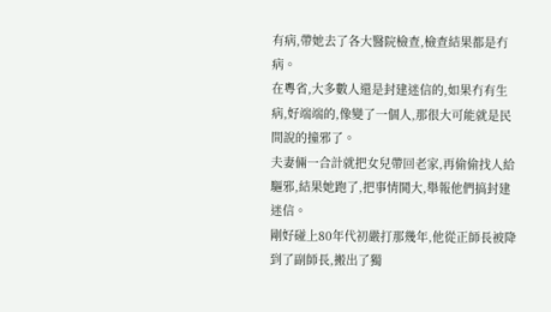有病,帶她去了各大醫院檢查,檢查結果都是冇病。
在粵省,大多數人還是封建迷信的,如果冇有生病,好端端的,像變了一個人,那很大可能就是民間說的撞邪了。
夫妻倆一合計就把女兒帶回老家,再偷偷找人給驅邪,結果她跑了,把事情鬨大,舉報他們搞封建迷信。
剛好碰上80年代初嚴打那幾年,他從正師長被降到了副師長,搬出了獨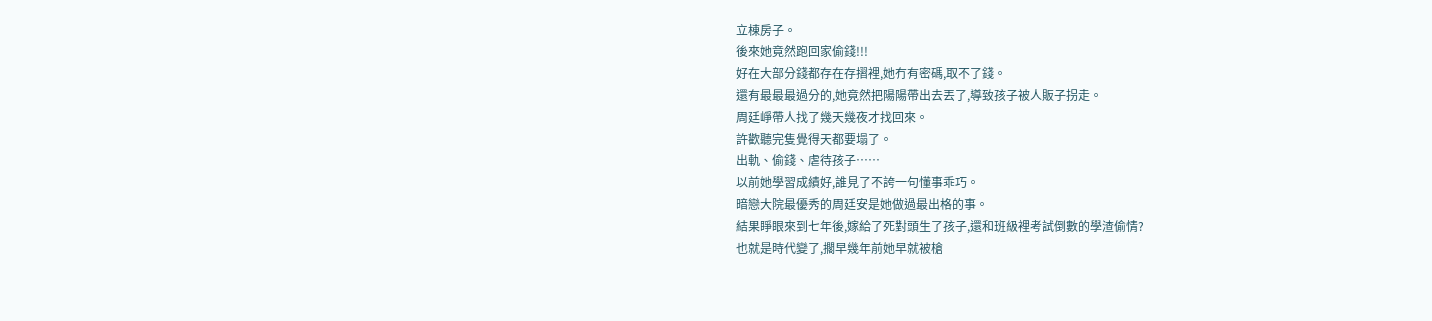立棟房子。
後來她竟然跑回家偷錢!!!
好在大部分錢都存在存摺裡,她冇有密碼,取不了錢。
還有最最最過分的,她竟然把陽陽帶出去丟了,導致孩子被人販子拐走。
周廷崢帶人找了幾天幾夜才找回來。
許歡聽完隻覺得天都要塌了。
出軌、偷錢、虐待孩子……
以前她學習成績好,誰見了不誇一句懂事乖巧。
暗戀大院最優秀的周廷安是她做過最出格的事。
結果睜眼來到七年後,嫁給了死對頭生了孩子,還和班級裡考試倒數的學渣偷情?
也就是時代變了,擱早幾年前她早就被槍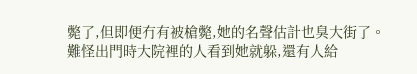斃了,但即便冇有被槍斃,她的名聲估計也臭大街了。
難怪出門時大院裡的人看到她就躲,還有人給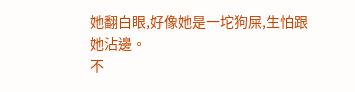她翻白眼,好像她是一坨狗屎,生怕跟她沾邊。
不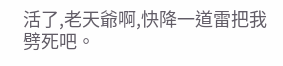活了,老天爺啊,快降一道雷把我劈死吧。